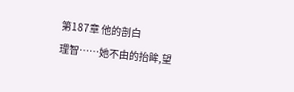第187章 他的剖白
理智……她不由的抬眸,望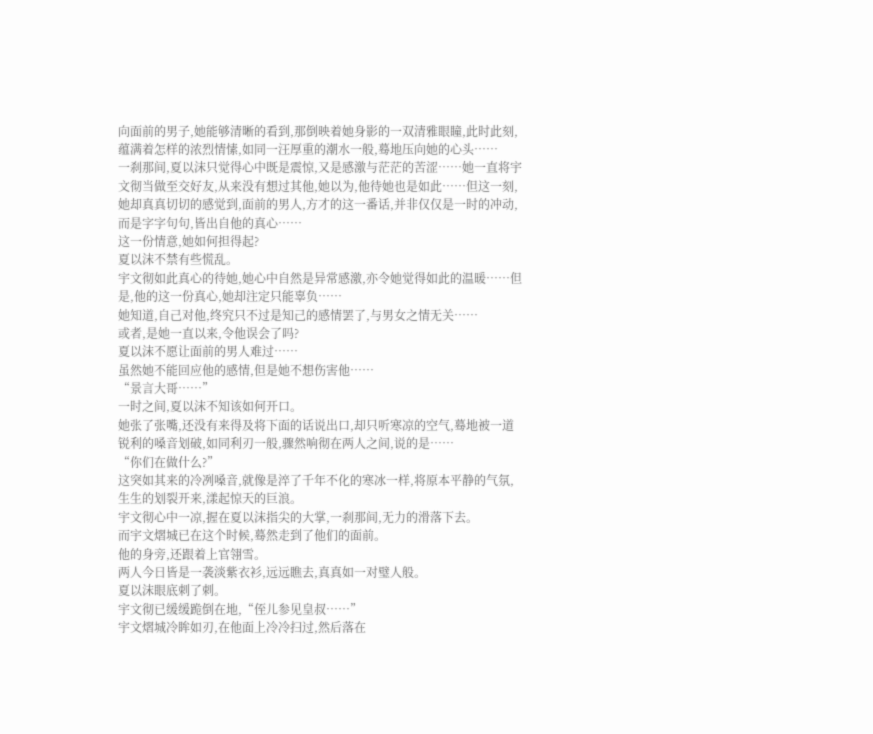向面前的男子,她能够清晰的看到,那倒映着她身影的一双清雅眼瞳,此时此刻,蕴满着怎样的浓烈情愫,如同一汪厚重的潮水一般,蓦地压向她的心头……
一刹那间,夏以沫只觉得心中既是震惊,又是感激与茫茫的苦涩……她一直将宇文彻当做至交好友,从来没有想过其他,她以为,他待她也是如此……但这一刻,她却真真切切的感觉到,面前的男人,方才的这一番话,并非仅仅是一时的冲动,而是字字句句,皆出自他的真心……
这一份情意,她如何担得起?
夏以沫不禁有些慌乱。
宇文彻如此真心的待她,她心中自然是异常感激,亦令她觉得如此的温暖……但是,他的这一份真心,她却注定只能辜负……
她知道,自己对他,终究只不过是知己的感情罢了,与男女之情无关……
或者,是她一直以来,令他误会了吗?
夏以沫不愿让面前的男人难过……
虽然她不能回应他的感情,但是她不想伤害他……
“景言大哥……”
一时之间,夏以沫不知该如何开口。
她张了张嘴,还没有来得及将下面的话说出口,却只听寒凉的空气,蓦地被一道锐利的嗓音划破,如同利刃一般,骤然响彻在两人之间,说的是……
“你们在做什么?”
这突如其来的冷冽嗓音,就像是淬了千年不化的寒冰一样,将原本平静的气氛,生生的划裂开来,漾起惊天的巨浪。
宇文彻心中一凉,握在夏以沫指尖的大掌,一刹那间,无力的滑落下去。
而宇文熠城已在这个时候,蓦然走到了他们的面前。
他的身旁,还跟着上官翎雪。
两人今日皆是一袭淡紫衣衫,远远瞧去,真真如一对璧人般。
夏以沫眼底刺了刺。
宇文彻已缓缓跪倒在地,“侄儿参见皇叔……”
宇文熠城冷眸如刃,在他面上冷冷扫过,然后落在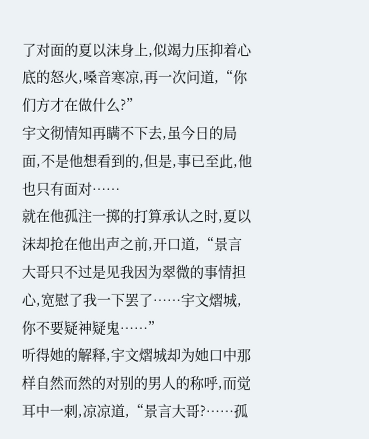了对面的夏以沫身上,似竭力压抑着心底的怒火,嗓音寒凉,再一次问道,“你们方才在做什么?”
宇文彻情知再瞒不下去,虽今日的局面,不是他想看到的,但是,事已至此,他也只有面对……
就在他孤注一掷的打算承认之时,夏以沫却抢在他出声之前,开口道,“景言大哥只不过是见我因为翠微的事情担心,宽慰了我一下罢了……宇文熠城,你不要疑神疑鬼……”
听得她的解释,宇文熠城却为她口中那样自然而然的对别的男人的称呼,而觉耳中一刺,凉凉道,“景言大哥?……孤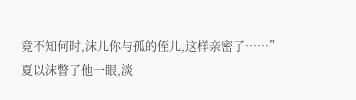竟不知何时,沫儿你与孤的侄儿,这样亲密了……”
夏以沫瞥了他一眼,淡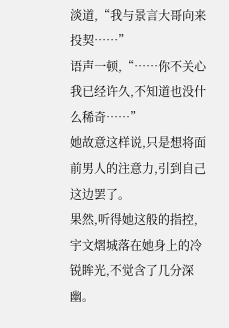淡道,“我与景言大哥向来投契……”
语声一顿,“……你不关心我已经许久,不知道也没什么稀奇……”
她故意这样说,只是想将面前男人的注意力,引到自己这边罢了。
果然,听得她这般的指控,宇文熠城落在她身上的冷锐眸光,不觉含了几分深幽。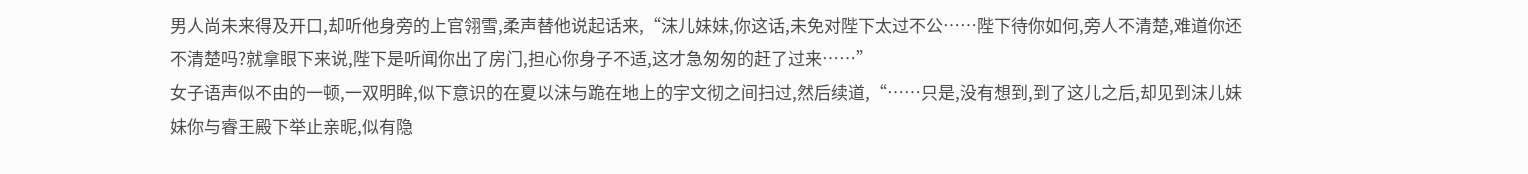男人尚未来得及开口,却听他身旁的上官翎雪,柔声替他说起话来,“沫儿妹妹,你这话,未免对陛下太过不公……陛下待你如何,旁人不清楚,难道你还不清楚吗?就拿眼下来说,陛下是听闻你出了房门,担心你身子不适,这才急匆匆的赶了过来……”
女子语声似不由的一顿,一双明眸,似下意识的在夏以沫与跪在地上的宇文彻之间扫过,然后续道,“……只是,没有想到,到了这儿之后,却见到沫儿妹妹你与睿王殿下举止亲昵,似有隐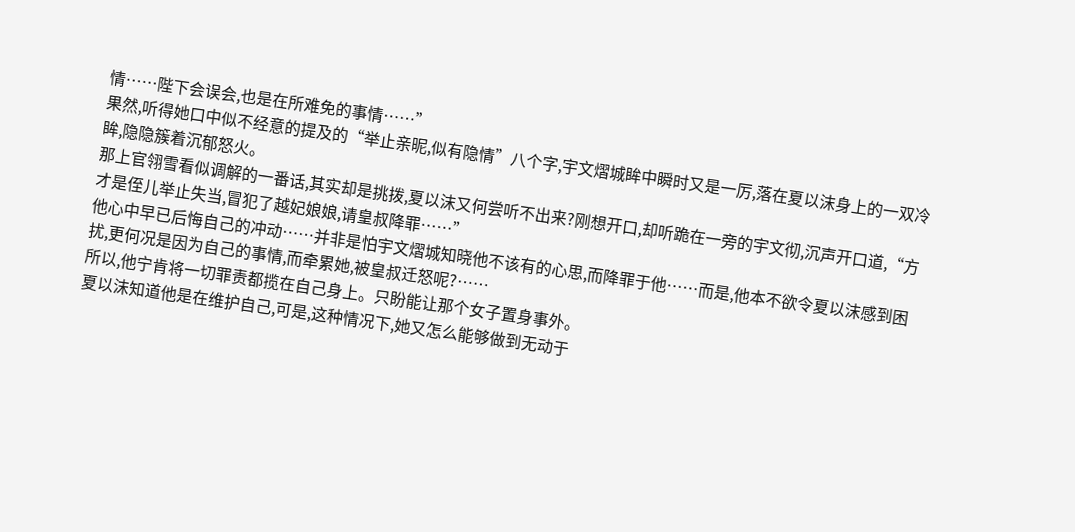情……陛下会误会,也是在所难免的事情……”
果然,听得她口中似不经意的提及的“举止亲昵,似有隐情”八个字,宇文熠城眸中瞬时又是一厉,落在夏以沫身上的一双冷眸,隐隐簇着沉郁怒火。
那上官翎雪看似调解的一番话,其实却是挑拨,夏以沫又何尝听不出来?刚想开口,却听跪在一旁的宇文彻,沉声开口道,“方才是侄儿举止失当,冒犯了越妃娘娘,请皇叔降罪……”
他心中早已后悔自己的冲动……并非是怕宇文熠城知晓他不该有的心思,而降罪于他……而是,他本不欲令夏以沫感到困扰,更何况是因为自己的事情,而牵累她,被皇叔迁怒呢?……
所以,他宁肯将一切罪责都揽在自己身上。只盼能让那个女子置身事外。
夏以沫知道他是在维护自己,可是,这种情况下,她又怎么能够做到无动于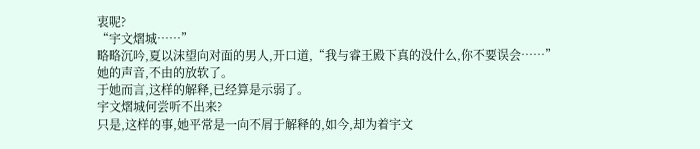衷呢?
“宇文熠城……”
略略沉吟,夏以沫望向对面的男人,开口道,“我与睿王殿下真的没什么,你不要误会……”
她的声音,不由的放软了。
于她而言,这样的解释,已经算是示弱了。
宇文熠城何尝听不出来?
只是,这样的事,她平常是一向不屑于解释的,如今,却为着宇文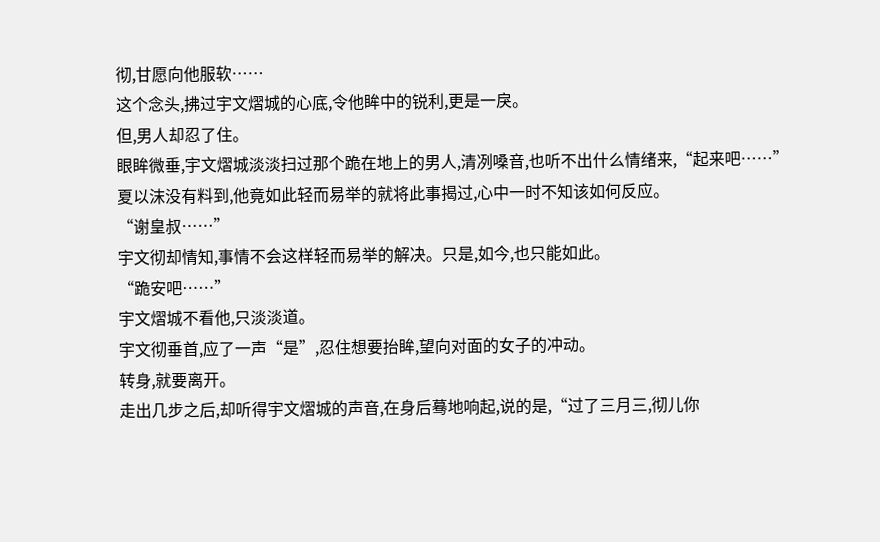彻,甘愿向他服软……
这个念头,拂过宇文熠城的心底,令他眸中的锐利,更是一戾。
但,男人却忍了住。
眼眸微垂,宇文熠城淡淡扫过那个跪在地上的男人,清冽嗓音,也听不出什么情绪来,“起来吧……”
夏以沫没有料到,他竟如此轻而易举的就将此事揭过,心中一时不知该如何反应。
“谢皇叔……”
宇文彻却情知,事情不会这样轻而易举的解决。只是,如今,也只能如此。
“跪安吧……”
宇文熠城不看他,只淡淡道。
宇文彻垂首,应了一声“是”,忍住想要抬眸,望向对面的女子的冲动。
转身,就要离开。
走出几步之后,却听得宇文熠城的声音,在身后蓦地响起,说的是,“过了三月三,彻儿你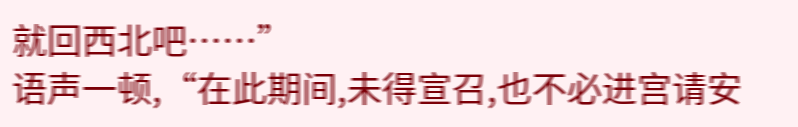就回西北吧……”
语声一顿,“在此期间,未得宣召,也不必进宫请安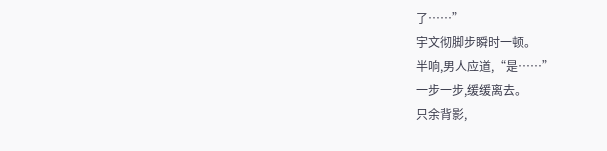了……”
宇文彻脚步瞬时一顿。
半响,男人应道,“是……”
一步一步,缓缓离去。
只余背影,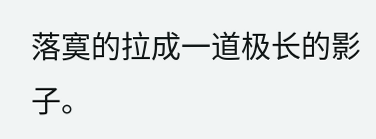落寞的拉成一道极长的影子。